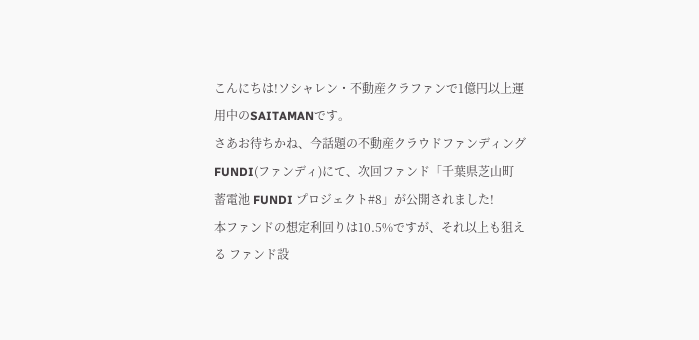こんにちは!ソシャレン・不動産クラファンで1億円以上運用中のSAITAMANです。
さあお待ちかね、今話題の不動産クラウドファンディングFUNDI(ファンディ)にて、次回ファンド「千葉県芝山町 蓄電池 FUNDI プロジェクト#8」が公開されました!
本ファンドの想定利回りは10.5%ですが、それ以上も狙える ファンド設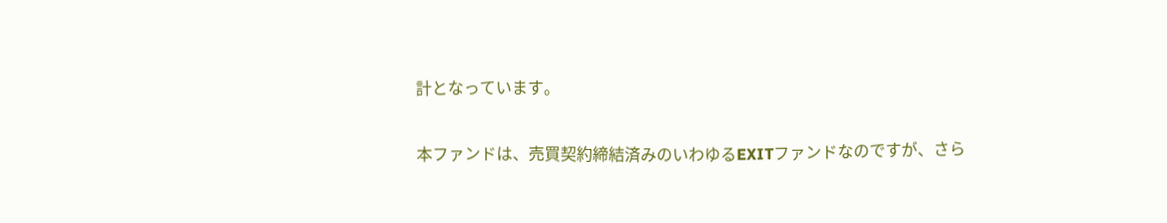計となっています。

本ファンドは、売買契約締結済みのいわゆるEXITファンドなのですが、さら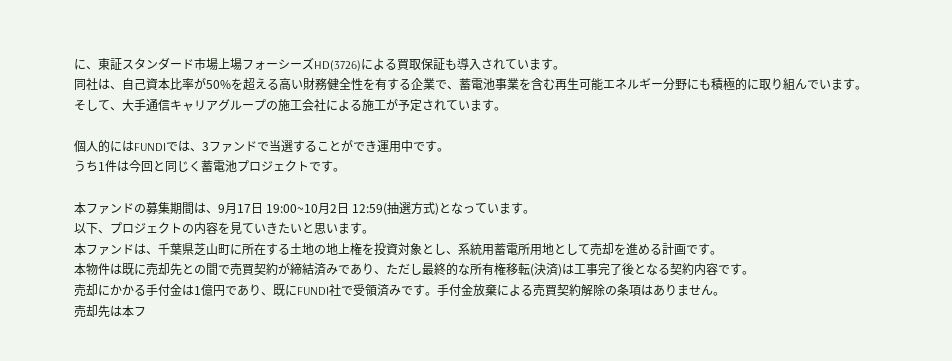に、東証スタンダード市場上場フォーシーズHD(3726)による買取保証も導入されています。
同社は、自己資本比率が50%を超える高い財務健全性を有する企業で、蓄電池事業を含む再生可能エネルギー分野にも積極的に取り組んでいます。
そして、大手通信キャリアグループの施工会社による施工が予定されています。

個人的にはFUNDIでは、3ファンドで当選することができ運用中です。
うち1件は今回と同じく蓄電池プロジェクトです。

本ファンドの募集期間は、9月17日 19:00~10月2日 12:59(抽選方式)となっています。
以下、プロジェクトの内容を見ていきたいと思います。
本ファンドは、千葉県芝山町に所在する土地の地上権を投資対象とし、系統用蓄電所用地として売却を進める計画です。
本物件は既に売却先との間で売買契約が締結済みであり、ただし最終的な所有権移転(決済)は工事完了後となる契約内容です。
売却にかかる手付金は1億円であり、既にFUNDI社で受領済みです。手付金放棄による売買契約解除の条項はありません。
売却先は本フ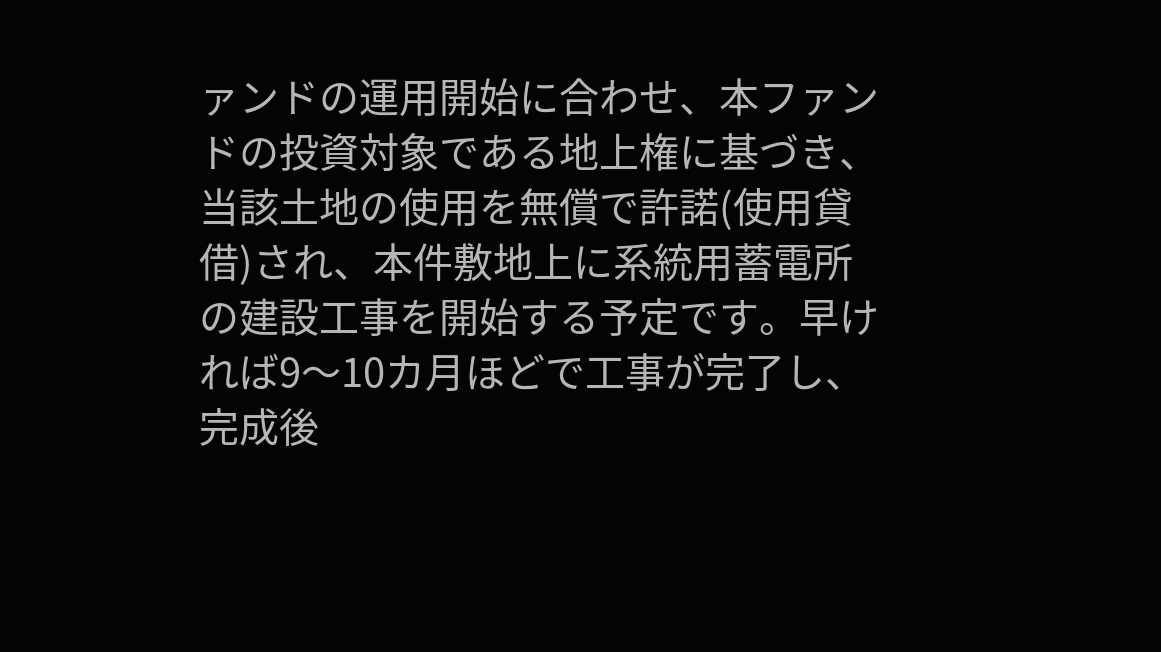ァンドの運用開始に合わせ、本ファンドの投資対象である地上権に基づき、当該土地の使用を無償で許諾(使用貸借)され、本件敷地上に系統用蓄電所の建設工事を開始する予定です。早ければ9〜10カ月ほどで工事が完了し、完成後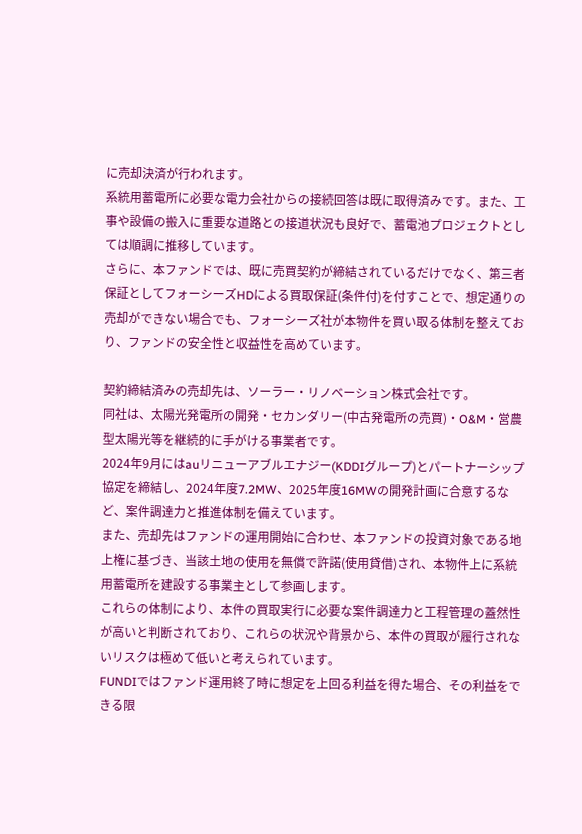に売却決済が行われます。
系統用蓄電所に必要な電力会社からの接続回答は既に取得済みです。また、工事や設備の搬入に重要な道路との接道状況も良好で、蓄電池プロジェクトとしては順調に推移しています。
さらに、本ファンドでは、既に売買契約が締結されているだけでなく、第三者保証としてフォーシーズHDによる買取保証(条件付)を付すことで、想定通りの売却ができない場合でも、フォーシーズ社が本物件を買い取る体制を整えており、ファンドの安全性と収益性を高めています。

契約締結済みの売却先は、ソーラー・リノベーション株式会社です。
同社は、太陽光発電所の開発・セカンダリー(中古発電所の売買)・O&M・営農型太陽光等を継続的に手がける事業者です。
2024年9月にはauリニューアブルエナジー(KDDIグループ)とパートナーシップ協定を締結し、2024年度7.2MW、2025年度16MWの開発計画に合意するなど、案件調達力と推進体制を備えています。
また、売却先はファンドの運用開始に合わせ、本ファンドの投資対象である地上権に基づき、当該土地の使用を無償で許諾(使用貸借)され、本物件上に系統用蓄電所を建設する事業主として参画します。
これらの体制により、本件の買取実行に必要な案件調達力と工程管理の蓋然性が高いと判断されており、これらの状況や背景から、本件の買取が履行されないリスクは極めて低いと考えられています。
FUNDIではファンド運用終了時に想定を上回る利益を得た場合、その利益をできる限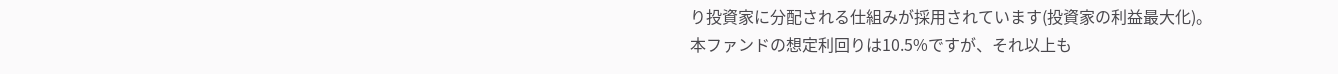り投資家に分配される仕組みが採用されています(投資家の利益最大化)。
本ファンドの想定利回りは10.5%ですが、それ以上も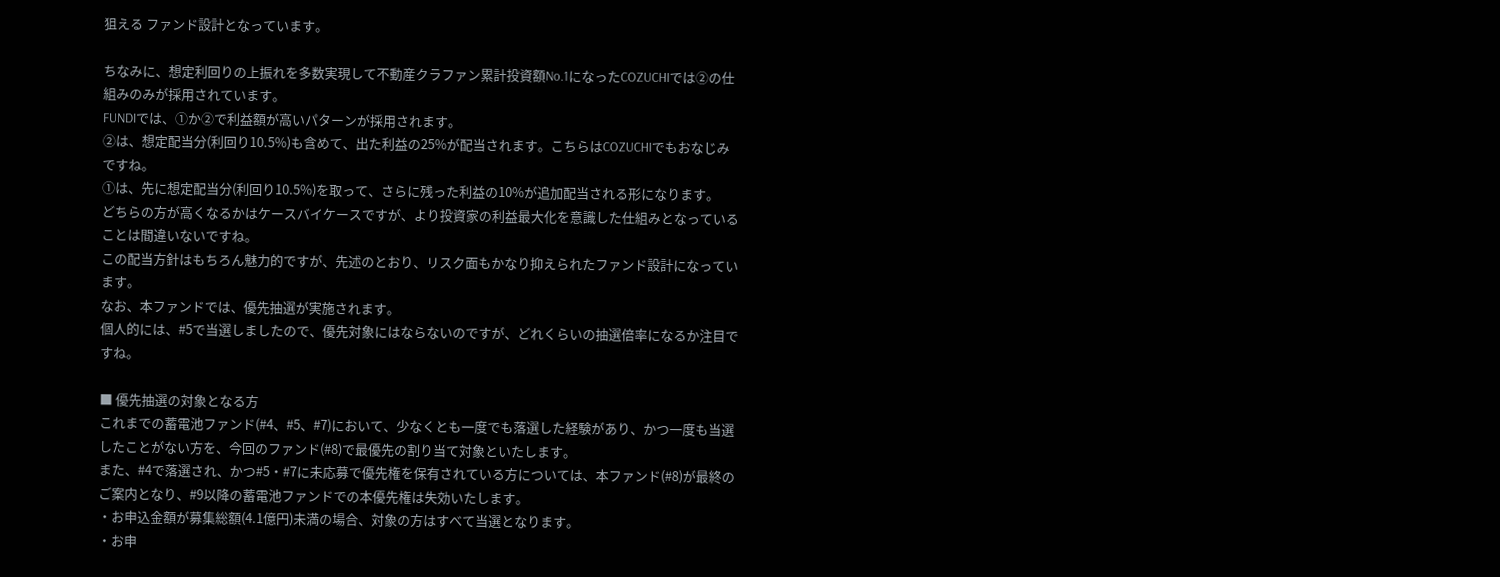狙える ファンド設計となっています。

ちなみに、想定利回りの上振れを多数実現して不動産クラファン累計投資額No.1になったCOZUCHIでは②の仕組みのみが採用されています。
FUNDIでは、①か②で利益額が高いパターンが採用されます。
②は、想定配当分(利回り10.5%)も含めて、出た利益の25%が配当されます。こちらはCOZUCHIでもおなじみですね。
①は、先に想定配当分(利回り10.5%)を取って、さらに残った利益の10%が追加配当される形になります。
どちらの方が高くなるかはケースバイケースですが、より投資家の利益最大化を意識した仕組みとなっていることは間違いないですね。
この配当方針はもちろん魅力的ですが、先述のとおり、リスク面もかなり抑えられたファンド設計になっています。
なお、本ファンドでは、優先抽選が実施されます。
個人的には、#5で当選しましたので、優先対象にはならないのですが、どれくらいの抽選倍率になるか注目ですね。

■ 優先抽選の対象となる方
これまでの蓄電池ファンド(#4、#5、#7)において、少なくとも一度でも落選した経験があり、かつ一度も当選したことがない方を、今回のファンド(#8)で最優先の割り当て対象といたします。
また、#4で落選され、かつ#5・#7に未応募で優先権を保有されている方については、本ファンド(#8)が最終のご案内となり、#9以降の蓄電池ファンドでの本優先権は失効いたします。
・お申込金額が募集総額(4.1億円)未満の場合、対象の方はすべて当選となります。
・お申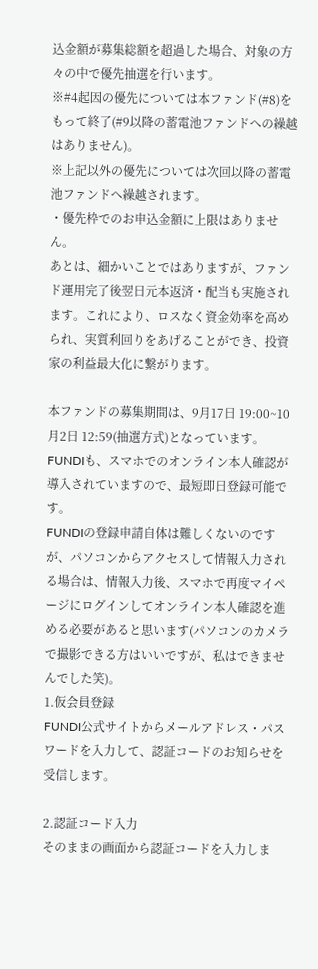込金額が募集総額を超過した場合、対象の方々の中で優先抽選を行います。
※#4起因の優先については本ファンド(#8)をもって終了(#9以降の蓄電池ファンドへの繰越はありません)。
※上記以外の優先については次回以降の蓄電池ファンドへ繰越されます。
・優先枠でのお申込金額に上限はありません。
あとは、細かいことではありますが、ファンド運用完了後翌日元本返済・配当も実施されます。これにより、ロスなく資金効率を高められ、実質利回りをあげることができ、投資家の利益最大化に繋がります。

本ファンドの募集期間は、9月17日 19:00~10月2日 12:59(抽選方式)となっています。
FUNDIも、スマホでのオンライン本人確認が導入されていますので、最短即日登録可能です。
FUNDIの登録申請自体は難しくないのですが、パソコンからアクセスして情報入力される場合は、情報入力後、スマホで再度マイページにログインしてオンライン本人確認を進める必要があると思います(パソコンのカメラで撮影できる方はいいですが、私はできませんでした笑)。
1.仮会員登録
FUNDI公式サイトからメールアドレス・パスワードを入力して、認証コードのお知らせを受信します。

2.認証コード入力
そのままの画面から認証コードを入力しま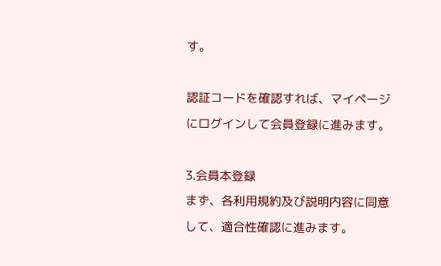す。

認証コードを確認すれば、マイページにログインして会員登録に進みます。

3.会員本登録
まず、各利用規約及び説明内容に同意して、適合性確認に進みます。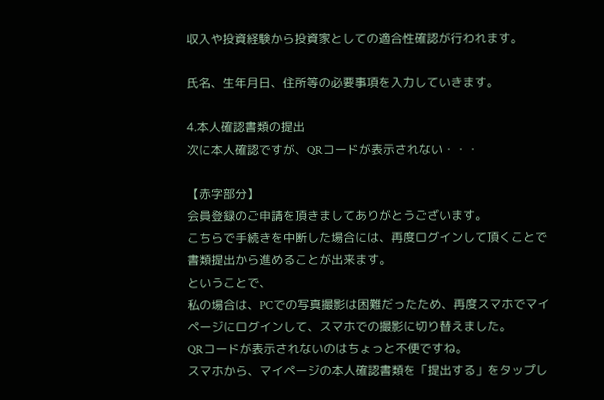収入や投資経験から投資家としての適合性確認が行われます。

氏名、生年月日、住所等の必要事項を入力していきます。

4.本人確認書類の提出
次に本人確認ですが、QRコードが表示されない・・・

【赤字部分】
会員登録のご申請を頂きましてありがとうございます。
こちらで手続きを中断した場合には、再度ログインして頂くことで書類提出から進めることが出来ます。
ということで、
私の場合は、PCでの写真撮影は困難だったため、再度スマホでマイページにログインして、スマホでの撮影に切り替えました。
QRコードが表示されないのはちょっと不便ですね。
スマホから、マイページの本人確認書類を「提出する」をタップし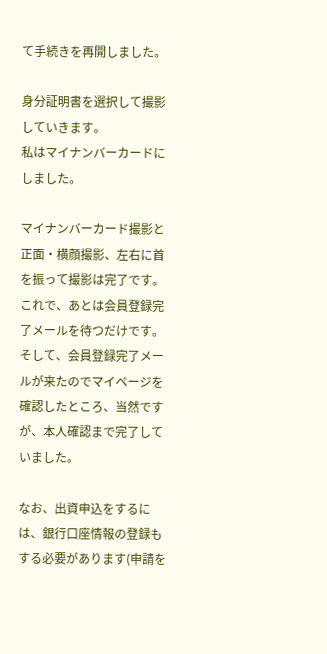て手続きを再開しました。

身分証明書を選択して撮影していきます。
私はマイナンバーカードにしました。

マイナンバーカード撮影と正面・横顔撮影、左右に首を振って撮影は完了です。
これで、あとは会員登録完了メールを待つだけです。
そして、会員登録完了メールが来たのでマイページを確認したところ、当然ですが、本人確認まで完了していました。

なお、出資申込をするには、銀行口座情報の登録もする必要があります(申請を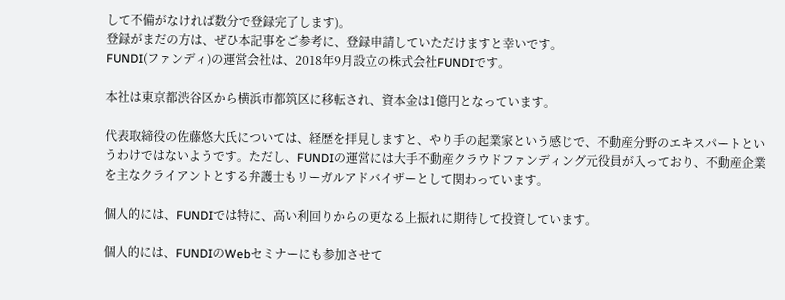して不備がなければ数分で登録完了します)。
登録がまだの方は、ぜひ本記事をご参考に、登録申請していただけますと幸いです。
FUNDI(ファンディ)の運営会社は、2018年9月設立の株式会社FUNDIです。

本社は東京都渋谷区から横浜市都筑区に移転され、資本金は1億円となっています。

代表取締役の佐藤悠大氏については、経歴を拝見しますと、やり手の起業家という感じで、不動産分野のエキスパートというわけではないようです。ただし、FUNDIの運営には大手不動産クラウドファンディング元役員が入っており、不動産企業を主なクライアントとする弁護士もリーガルアドバイザーとして関わっています。

個人的には、FUNDIでは特に、高い利回りからの更なる上振れに期待して投資しています。

個人的には、FUNDIのWebセミナーにも参加させて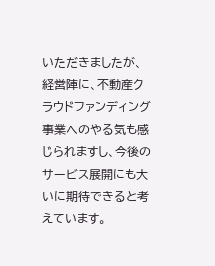いただきましたが、経営陣に、不動産クラウドファンディング事業へのやる気も感じられますし、今後のサービス展開にも大いに期待できると考えています。